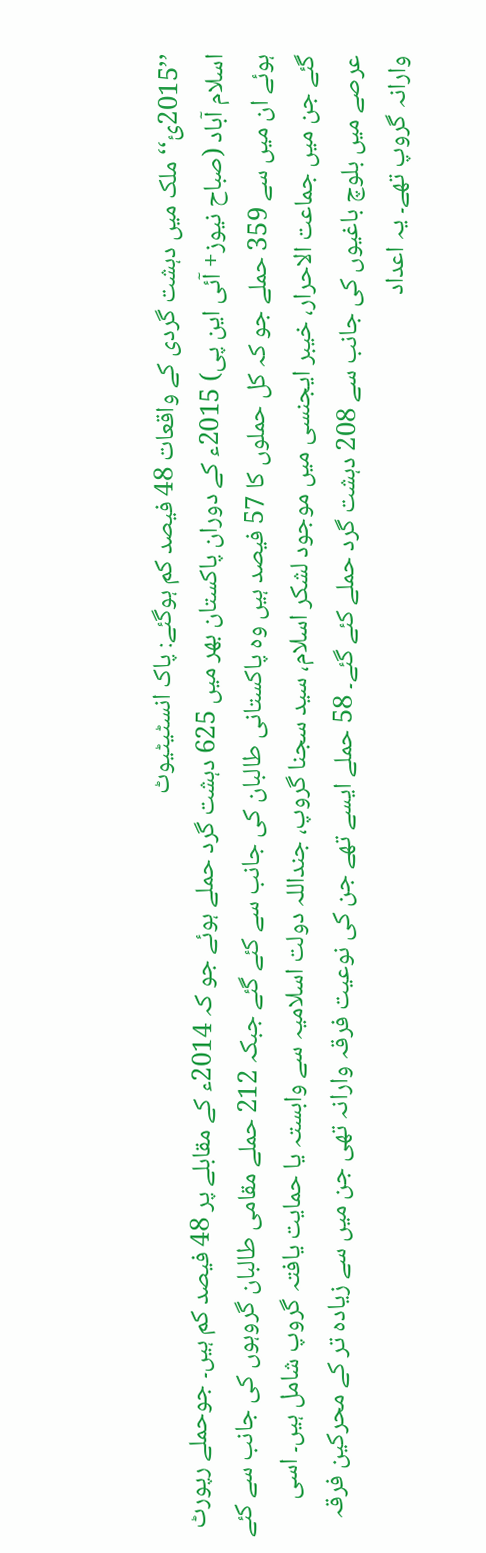’’2015ئ‘‘ ملک میں دہشت گردی کے واقعات 48 فیصد کم ہوگئے: پاک انسٹیٹیوٹ
اسلام آباد (صباح نیوز+ آئی این پی) 2015ء کے دوران پاکستان بھر میں 625 دہشت گرد حملے ہوئے جو کہ 2014ء کے مقابلے پر 48 فیصد کم ہیں۔ جوحملے رپورٹ ہوئے ان میں سے 359 حملے جو کہ کل حملوں کا 57 فیصد ہیں وہ پاکستانی طالبان کی جانب سے کئے گئے جبکہ 212 حملے مقامی طالبان گروہوں کی جانب سے کئے گئے جن میں جماعت الاحرار، خیبر ایجنسی میں موجود لشکر اسلام، سید سجنا گروپ، جنداللہ دولت اسلامیہ سے وابستہ یا حمایت یافتہ گروپ شامل ہیں۔ اسی عرصے میں بلوچ باغیوں کی جانب سے 208 دہشت گرد حملے کئے گئے۔ 58 حملے ایسے تھے جن کی نوعیت فرقہ وارانہ تھی جن میں سے زیادہ تر کے محرکین فرقہ وارانہ گروپ تھے۔ یہ اعداد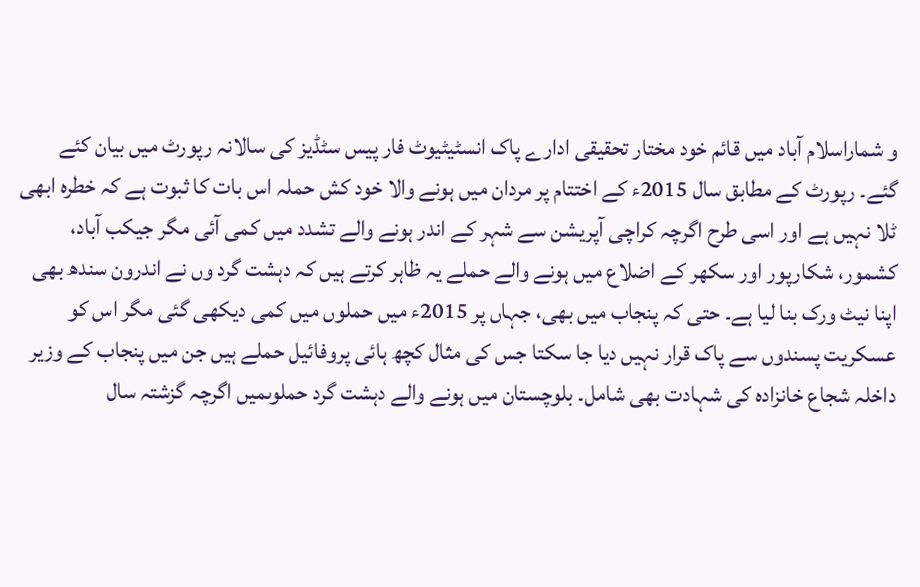و شماراسلام آباد میں قائم خود مختار تحقیقی ادارے پاک انسٹیٹیوٹ فار پیس سٹڈیز کی سالانہ رپورٹ میں بیان کئے گئے۔ رپورٹ کے مطابق سال 2015ء کے اختتام پر مردان میں ہونے والا خود کش حملہ اس بات کا ثبوت ہے کہ خطرہ ابھی ٹلا نہیں ہے اور اسی طرح اگرچہ کراچی آپریشن سے شہر کے اندر ہونے والے تشدد میں کمی آئی مگر جیکب آباد، کشمور، شکارپور اور سکھر کے اضلاع میں ہونے والے حملے یہ ظاہر کرتے ہیں کہ دہشت گرد وں نے اندرون سندھ بھی اپنا نیٹ ورک بنا لیا ہے۔ حتی کہ پنجاب میں بھی، جہاں پر 2015ء میں حملوں میں کمی دیکھی گئی مگر اس کو عسکریت پسندوں سے پاک قرار نہیں دیا جا سکتا جس کی مثال کچھ ہائی پروفائیل حملے ہیں جن میں پنجاب کے وزیر داخلہ شجاع خانزادہ کی شہادت بھی شامل۔ بلوچستان میں ہونے والے دہشت گرد حملوںمیں اگرچہ گزشتہ سال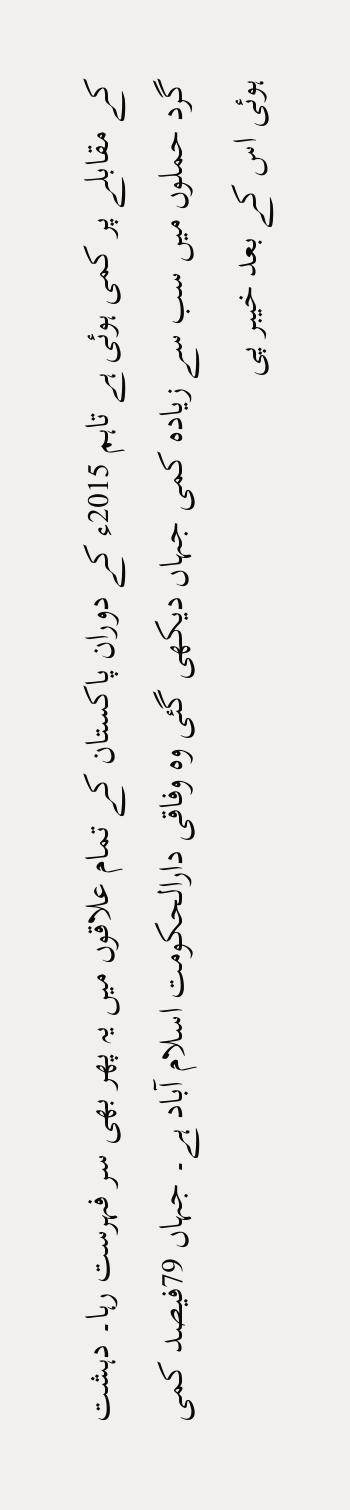کے مقابلے پر کمی ہوئی ہے تاہم 2015ء کے دوران پاکستان کے تمام علاقوں میں یہ پھر بھی سر فہرست رہا۔ دہشت گرد حملوں میں سب سے زیادہ کمی جہاں دیکھی گئی وہ وفاقی دارالحکومت اسلام آباد ہے۔ جہاں 79فیصد کمی ہوئی اس کے بعد خیبر پی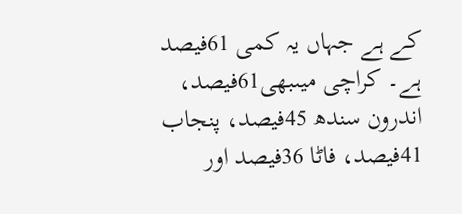کے ہے جہاں یہ کمی 61فیصد ہے۔ کراچی میںبھی61فیصد، اندرون سندھ 45فیصد، پنجاب 41فیصد، فاٹا 36فیصد اور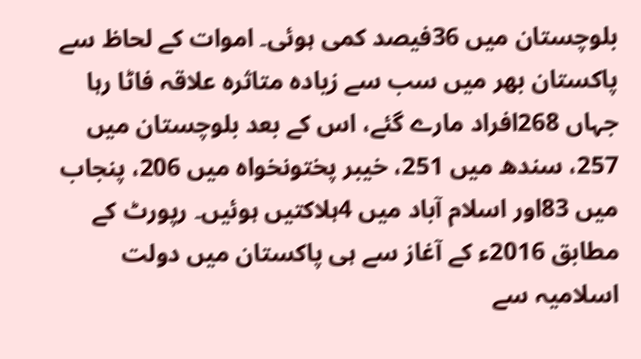بلوچستان میں 36فیصد کمی ہوئی۔ اموات کے لحاظ سے پاکستان بھر میں سب سے زیادہ متاثرہ علاقہ فاٹا رہا جہاں 268افراد مارے گئے، اس کے بعد بلوچستان میں 257، سندھ میں 251، خیبر پختونخواہ میں 206، پنجاب میں 83اور اسلام آباد میں 4ہلاکتیں ہوئیں۔ رپورٹ کے مطابق 2016ء کے آغاز سے ہی پاکستان میں دولت اسلامیہ سے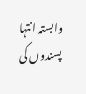وابستہ انتہا پسندوں کی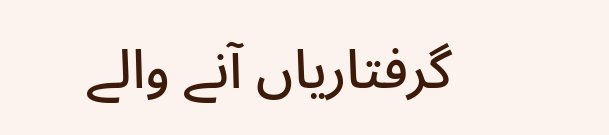گرفتاریاں آنے والے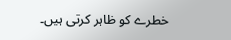خطرے کو ظاہر کرتی ہیں۔